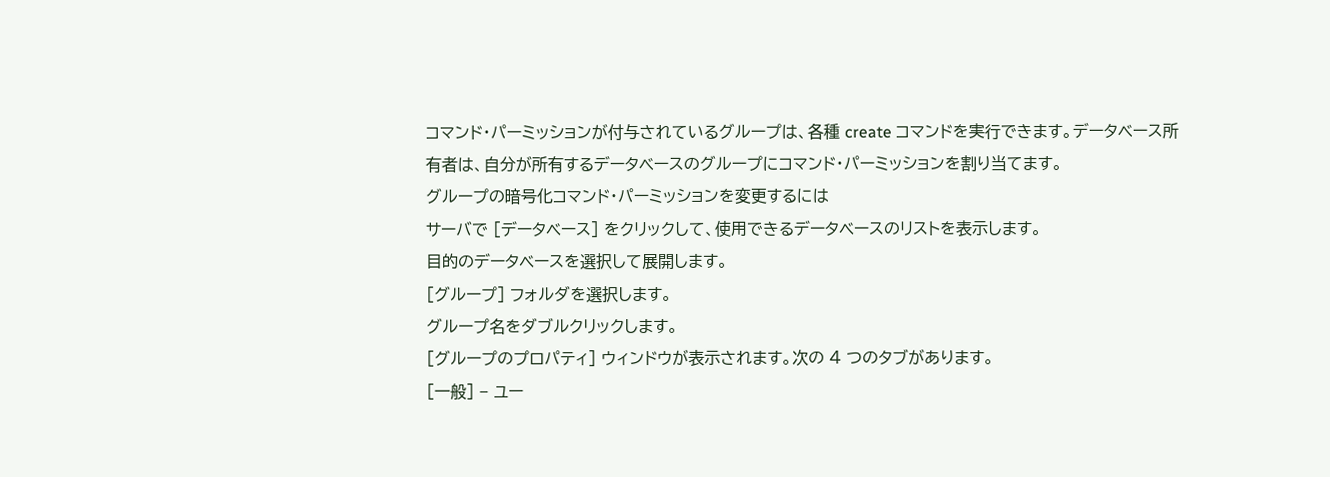コマンド・パーミッションが付与されているグループは、各種 create コマンドを実行できます。データベース所有者は、自分が所有するデータベースのグループにコマンド・パーミッションを割り当てます。
グループの暗号化コマンド・パーミッションを変更するには
サーバで [データベース] をクリックして、使用できるデータベースのリストを表示します。
目的のデータベースを選択して展開します。
[グループ] フォルダを選択します。
グループ名をダブルクリックします。
[グループのプロパティ] ウィンドウが表示されます。次の 4 つのタブがあります。
[一般] − ユー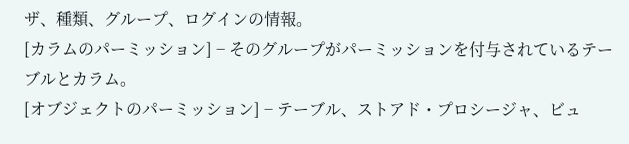ザ、種類、グループ、ログインの情報。
[カラムのパーミッション] − そのグループがパーミッションを付与されているテーブルとカラム。
[オブジェクトのパーミッション] − テーブル、ストアド・プロシージャ、ビュ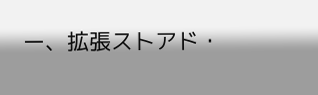ー、拡張ストアド・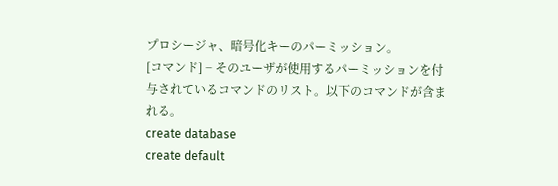プロシージャ、暗号化キーのパーミッション。
[コマンド] − そのユーザが使用するパーミッションを付与されているコマンドのリスト。以下のコマンドが含まれる。
create database
create default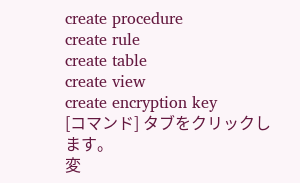create procedure
create rule
create table
create view
create encryption key
[コマンド] タブをクリックします。
変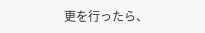更を行ったら、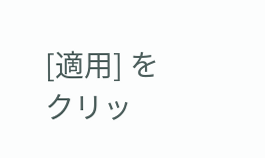[適用] をクリッ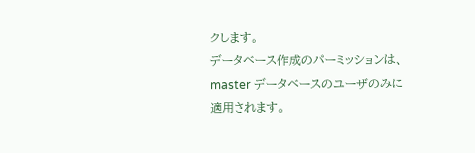クします。
データベース作成のパーミッションは、master データベースのユーザのみに適用されます。